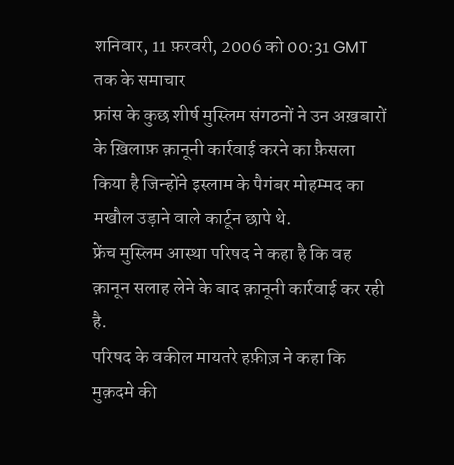शनिवार, 11 फ़रवरी, 2006 को 00:31 GMT तक के समाचार
फ्रांस के कुछ शीर्ष मुस्लिम संगठनों ने उन अख़बारों के ख़िलाफ़ क़ानूनी कार्रवाई करने का फ़ैसला किया है जिन्होंने इस्लाम के पैगंबर मोहम्मद का मखौल उड़ाने वाले कार्टून छापे थे.
फ्रेंच मुस्लिम आस्था परिषद ने कहा है कि वह क़ानून सलाह लेने के बाद क़ानूनी कार्रवाई कर रही है.
परिषद के वकील मायतरे हफ़ीज़ ने कहा कि मुक़दमे की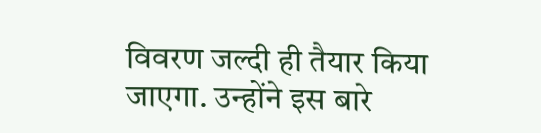विवरण जल्दी ही तैयार किया जाएगा. उन्होंने इस बारे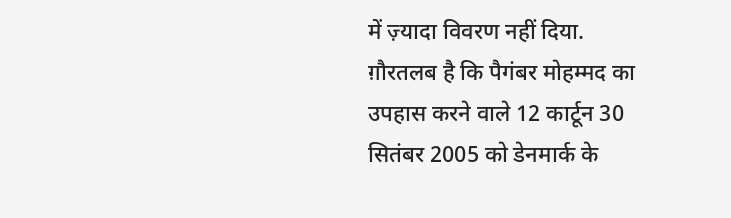में ज़्यादा विवरण नहीं दिया.
ग़ौरतलब है कि पैगंबर मोहम्मद का उपहास करने वाले 12 कार्टून 30 सितंबर 2005 को डेनमार्क के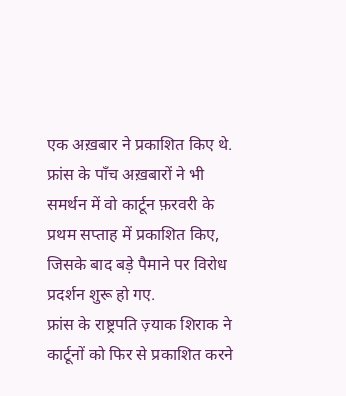एक अख़बार ने प्रकाशित किए थे.
फ्रांस के पाँच अख़बारों ने भी समर्थन में वो कार्टून फ़रवरी के प्रथम सप्ताह में प्रकाशित किए, जिसके बाद बड़े पैमाने पर विरोध प्रदर्शन शुरू हो गए.
फ्रांस के राष्ट्रपति ज़्याक शिराक ने कार्टूनों को फिर से प्रकाशित करने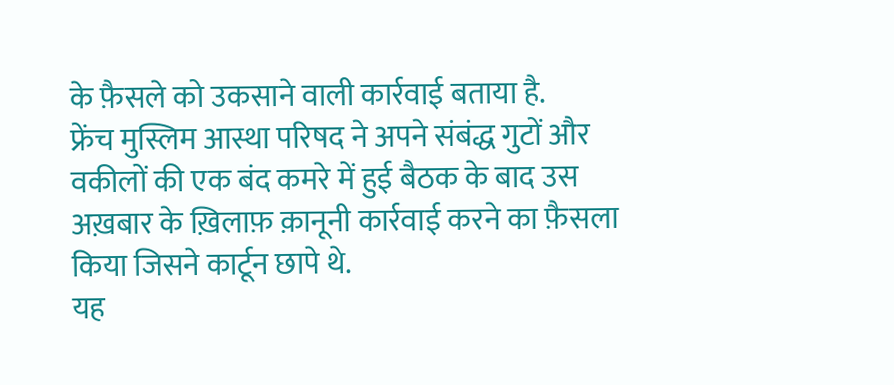के फ़ैसले को उकसाने वाली कार्रवाई बताया है.
फ्रेंच मुस्लिम आस्था परिषद ने अपने संबंद्ध गुटों और वकीलों की एक बंद कमरे में हुई बैठक के बाद उस अख़बार के ख़िलाफ़ क़ानूनी कार्रवाई करने का फ़ैसला किया जिसने कार्टून छापे थे.
यह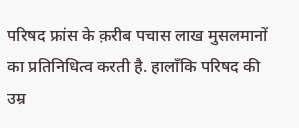परिषद फ्रांस के क़रीब पचास लाख मुसलमानों का प्रतिनिधित्व करती है. हालाँकि परिषद की उम्र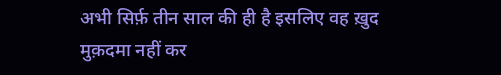अभी सिर्फ़ तीन साल की ही है इसलिए वह ख़ुद मुक़दमा नहीं कर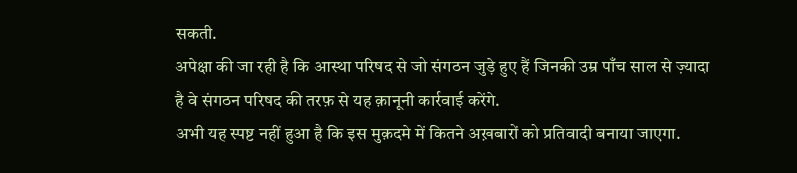सकती.
अपेक्षा की जा रही है कि आस्था परिषद से जो संगठन जुड़े हुए हैं जिनकी उम्र पाँच साल से ज़्यादा है वे संगठन परिषद की तरफ़ से यह क़ानूनी कार्रवाई करेंगे.
अभी यह स्पष्ट नहीं हुआ है कि इस मुक़दमे में कितने अख़बारों को प्रतिवादी बनाया जाएगा.